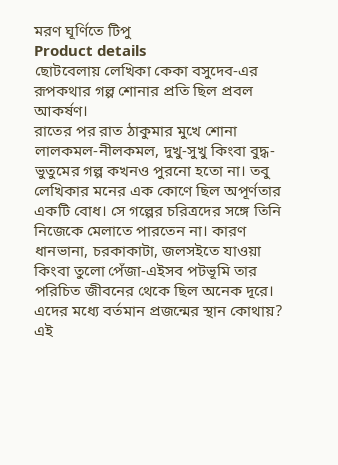মরণ ঘূর্ণিতে টিপু
Product details
ছোটবেলায় লেখিকা কেকা বসুদেব-এর রূপকথার গল্প শোনার প্রতি ছিল প্রবল আকর্ষণ।
রাতের পর রাত ঠাকুমার মুখে শোনা লালকমল-নীলকমল, দুখু-সুখু কিংবা বুদ্ধ-ভুতুমের গল্প কখনও পুরনো হতো না। তবু লেখিকার মনের এক কোণে ছিল অপূর্ণতার একটি বোধ। সে গল্পের চরিত্রদের সঙ্গে তিনি নিজেকে মেলাতে পারতেন না। কারণ ধানভানা, চরকাকাটা, জলসইতে যাওয়া কিংবা তুলো পেঁজা-এইসব পটভূমি তার পরিচিত জীবনের থেকে ছিল অনেক দূরে। এদের মধ্যে বর্তমান প্রজন্মের স্থান কোথায়?
এই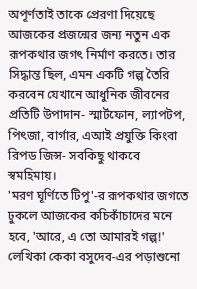অপূর্ণতাই তাকে প্রেরণা দিয়েছে আজকের প্রজন্মের জন্য নতুন এক রূপকথার জগৎ নির্মাণ করতে। তার সিদ্ধান্ত ছিল, এমন একটি গল্প তৈরি করবেন যেখানে আধুনিক জীবনের প্রতিটি উপাদান- স্মার্টফোন, ল্যাপটপ, পিৎজা, বার্গার, এআই প্রযুক্তি কিংবা রিপড জিন্স- সবকিছু থাকবে স্বমহিমায়।
'মরণ ঘূর্ণিতে টিপু'-র রূপকথার জগতে ঢুকলে আজকের কচিকাঁচাদের মনে হবে, 'আরে, এ তো আমারই গল্প!'
লেখিকা কেকা বসুদেব-এর পড়াশুনো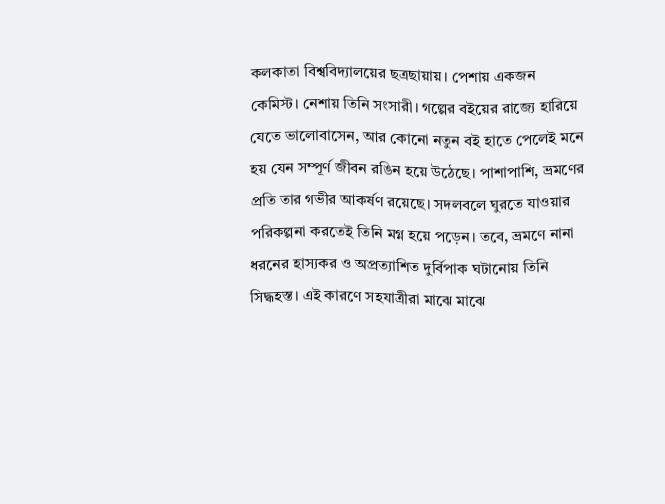কলকাতা বিশ্ববিদ্যালয়ের ছত্রছায়ায়। পেশায় একজন কেমিস্ট। নেশায় তিনি সংসারী। গল্পের বইয়ের রাজ্যে হারিয়ে যেতে ভালোবাসেন, আর কোনো নতুন বই হাতে পেলেই মনে হয় যেন সম্পূর্ণ জীবন রঙিন হয়ে উঠেছে। পাশাপাশি, ভ্রমণের প্রতি তার গভীর আকর্ষণ রয়েছে। সদলবলে ঘুরতে যাওয়ার পরিকল্পনা করতেই তিনি মগ্ন হয়ে পড়েন। তবে, ভ্রমণে নানা ধরনের হাস্যকর ও অপ্রত্যাশিত দুর্বিপাক ঘটানোয় তিনি সিদ্ধহস্ত। এই কারণে সহযাত্রীরা মাঝে মাঝে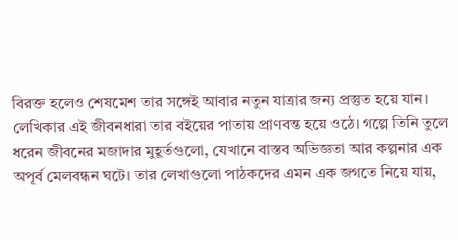বিরক্ত হলেও শেষমেশ তার সঙ্গেই আবার নতুন যাত্রার জন্য প্রস্তুত হয়ে যান।
লেখিকার এই জীবনধারা তার বইয়ের পাতায় প্রাণবন্ত হয়ে ওঠে। গল্পে তিনি তুলে ধরেন জীবনের মজাদার মুহূর্তগুলো, যেখানে বাস্তব অভিজ্ঞতা আর কল্পনার এক অপূর্ব মেলবন্ধন ঘটে। তার লেখাগুলো পাঠকদের এমন এক জগতে নিয়ে যায়,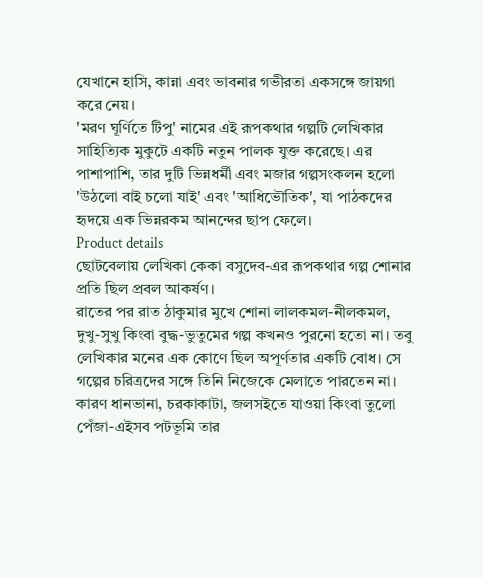যেখানে হাসি, কান্না এবং ভাবনার গভীরতা একসঙ্গে জায়গা করে নেয়।
'মরণ ঘূর্ণিতে টিপু' নামের এই রূপকথার গল্পটি লেখিকার সাহিত্যিক মুকুটে একটি নতুন পালক যুক্ত করেছে। এর পাশাপাশি, তার দুটি ভিন্নধর্মী এবং মজার গল্পসংকলন হলো 'উঠলো বাই চলো যাই' এবং 'আধিভৌতিক', যা পাঠকদের হৃদয়ে এক ভিন্নরকম আনন্দের ছাপ ফেলে।
Product details
ছোটবেলায় লেখিকা কেকা বসুদেব-এর রূপকথার গল্প শোনার প্রতি ছিল প্রবল আকর্ষণ।
রাতের পর রাত ঠাকুমার মুখে শোনা লালকমল-নীলকমল, দুখু-সুখু কিংবা বুদ্ধ-ভুতুমের গল্প কখনও পুরনো হতো না। তবু লেখিকার মনের এক কোণে ছিল অপূর্ণতার একটি বোধ। সে গল্পের চরিত্রদের সঙ্গে তিনি নিজেকে মেলাতে পারতেন না। কারণ ধানভানা, চরকাকাটা, জলসইতে যাওয়া কিংবা তুলো পেঁজা-এইসব পটভূমি তার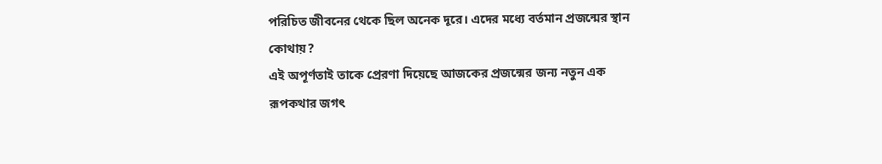পরিচিত জীবনের থেকে ছিল অনেক দূরে। এদের মধ্যে বর্তমান প্রজন্মের স্থান কোথায়?
এই অপূর্ণতাই তাকে প্রেরণা দিয়েছে আজকের প্রজন্মের জন্য নতুন এক রূপকথার জগৎ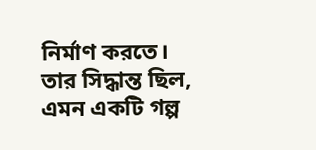নির্মাণ করতে। তার সিদ্ধান্ত ছিল, এমন একটি গল্প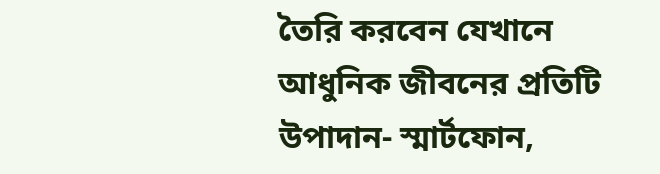তৈরি করবেন যেখানে আধুনিক জীবনের প্রতিটি উপাদান- স্মার্টফোন,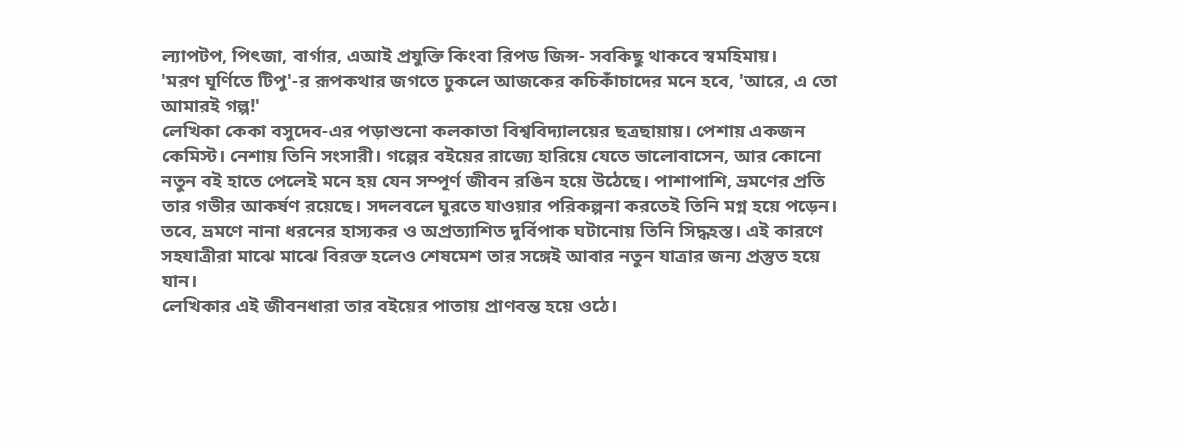ল্যাপটপ, পিৎজা, বার্গার, এআই প্রযুক্তি কিংবা রিপড জিন্স- সবকিছু থাকবে স্বমহিমায়।
'মরণ ঘূর্ণিতে টিপু'-র রূপকথার জগতে ঢুকলে আজকের কচিকাঁচাদের মনে হবে, 'আরে, এ তো আমারই গল্প!'
লেখিকা কেকা বসুদেব-এর পড়াশুনো কলকাতা বিশ্ববিদ্যালয়ের ছত্রছায়ায়। পেশায় একজন কেমিস্ট। নেশায় তিনি সংসারী। গল্পের বইয়ের রাজ্যে হারিয়ে যেতে ভালোবাসেন, আর কোনো নতুন বই হাতে পেলেই মনে হয় যেন সম্পূর্ণ জীবন রঙিন হয়ে উঠেছে। পাশাপাশি, ভ্রমণের প্রতি তার গভীর আকর্ষণ রয়েছে। সদলবলে ঘুরতে যাওয়ার পরিকল্পনা করতেই তিনি মগ্ন হয়ে পড়েন। তবে, ভ্রমণে নানা ধরনের হাস্যকর ও অপ্রত্যাশিত দুর্বিপাক ঘটানোয় তিনি সিদ্ধহস্ত। এই কারণে সহযাত্রীরা মাঝে মাঝে বিরক্ত হলেও শেষমেশ তার সঙ্গেই আবার নতুন যাত্রার জন্য প্রস্তুত হয়ে যান।
লেখিকার এই জীবনধারা তার বইয়ের পাতায় প্রাণবন্ত হয়ে ওঠে।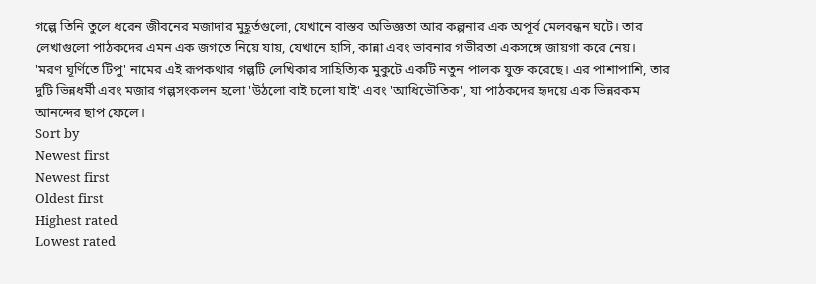গল্পে তিনি তুলে ধরেন জীবনের মজাদার মুহূর্তগুলো, যেখানে বাস্তব অভিজ্ঞতা আর কল্পনার এক অপূর্ব মেলবন্ধন ঘটে। তার লেখাগুলো পাঠকদের এমন এক জগতে নিয়ে যায়, যেখানে হাসি, কান্না এবং ভাবনার গভীরতা একসঙ্গে জায়গা করে নেয়।
'মরণ ঘূর্ণিতে টিপু' নামের এই রূপকথার গল্পটি লেখিকার সাহিত্যিক মুকুটে একটি নতুন পালক যুক্ত করেছে। এর পাশাপাশি, তার দুটি ভিন্নধর্মী এবং মজার গল্পসংকলন হলো 'উঠলো বাই চলো যাই' এবং 'আধিভৌতিক', যা পাঠকদের হৃদয়ে এক ভিন্নরকম আনন্দের ছাপ ফেলে।
Sort by
Newest first
Newest first
Oldest first
Highest rated
Lowest rated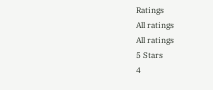Ratings
All ratings
All ratings
5 Stars
4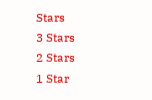Stars
3 Stars
2 Stars
1 Star